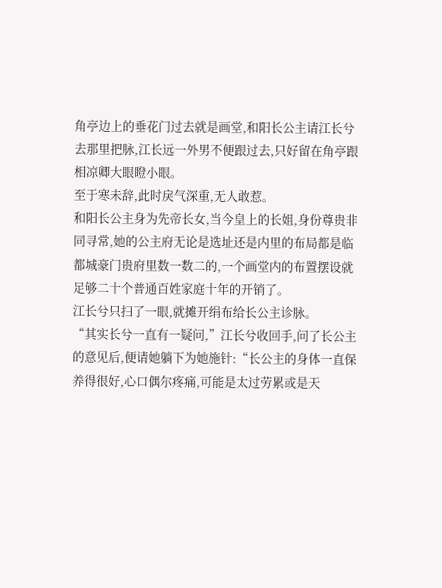角亭边上的垂花门过去就是画堂,和阳长公主请江长兮去那里把脉,江长远一外男不便跟过去,只好留在角亭跟相凉卿大眼瞪小眼。
至于寒未辞,此时戾气深重,无人敢惹。
和阳长公主身为先帝长女,当今皇上的长姐,身份尊贵非同寻常,她的公主府无论是选址还是内里的布局都是临都城豪门贵府里数一数二的,一个画堂内的布置摆设就足够二十个普通百姓家庭十年的开销了。
江长兮只扫了一眼,就摊开绢布给长公主诊脉。
“其实长兮一直有一疑问,”江长兮收回手,问了长公主的意见后,便请她躺下为她施针:“长公主的身体一直保养得很好,心口偶尔疼痛,可能是太过劳累或是天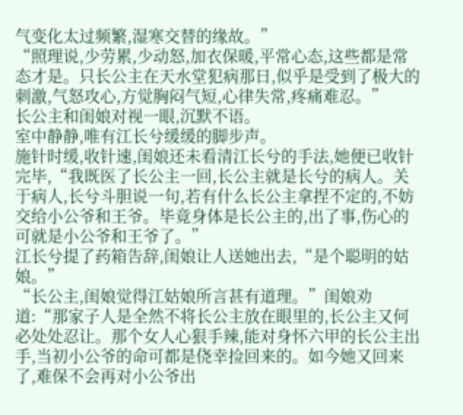气变化太过频繁,湿寒交替的缘故。”
“照理说,少劳累,少动怒,加衣保暖,平常心态,这些都是常态才是。只长公主在天水堂犯病那日,似乎是受到了极大的刺激,气怒攻心,方觉胸闷气短,心律失常,疼痛难忍。”
长公主和闺娘对视一眼,沉默不语。
室中静静,唯有江长兮缓缓的脚步声。
施针时缓,收针速,闺娘还未看清江长兮的手法,她便已收针完毕,“我既医了长公主一回,长公主就是长兮的病人。关于病人,长兮斗胆说一句,若有什么长公主拿捏不定的,不妨交给小公爷和王爷。毕竟身体是长公主的,出了事,伤心的可就是小公爷和王爷了。”
江长兮提了药箱告辞,闺娘让人送她出去,“是个聪明的姑娘。”
“长公主,闺娘觉得江姑娘所言甚有道理。”闺娘劝道:“那家子人是全然不将长公主放在眼里的,长公主又何必处处忍让。那个女人心狠手辣,能对身怀六甲的长公主出手,当初小公爷的命可都是侥幸捡回来的。如今她又回来了,难保不会再对小公爷出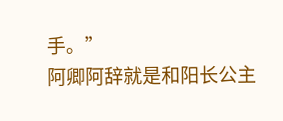手。”
阿卿阿辞就是和阳长公主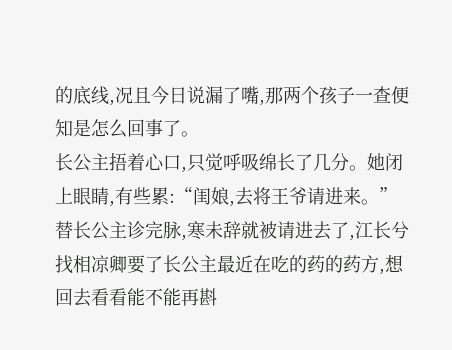的底线,况且今日说漏了嘴,那两个孩子一查便知是怎么回事了。
长公主捂着心口,只觉呼吸绵长了几分。她闭上眼睛,有些累:“闺娘,去将王爷请进来。”
替长公主诊完脉,寒未辞就被请进去了,江长兮找相凉卿要了长公主最近在吃的药的药方,想回去看看能不能再斟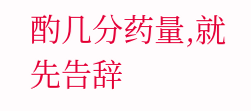酌几分药量,就先告辞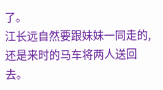了。
江长远自然要跟妹妹一同走的,还是来时的马车将两人送回去。